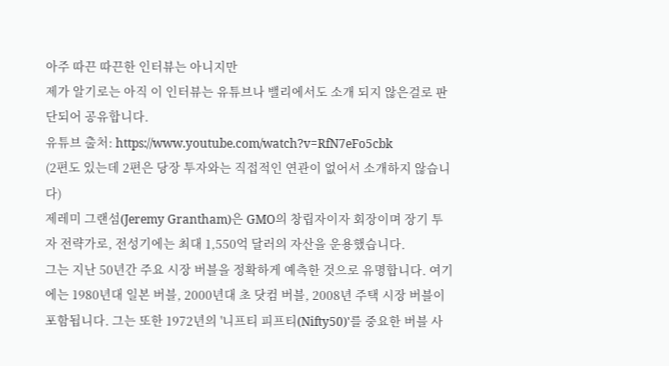아주 따끈 따끈한 인터뷰는 아니지만
제가 알기로는 아직 이 인터뷰는 유튜브나 밸리에서도 소개 되지 않은걸로 판단되어 공유합니다.
유튜브 출처: https://www.youtube.com/watch?v=RfN7eFo5cbk
(2편도 있는데 2편은 당장 투자와는 직접적인 연관이 없어서 소개하지 않습니다)
제레미 그랜섬(Jeremy Grantham)은 GMO의 창립자이자 회장이며 장기 투자 전략가로, 전성기에는 최대 1,550억 달러의 자산을 운용했습니다.
그는 지난 50년간 주요 시장 버블을 정확하게 예측한 것으로 유명합니다. 여기에는 1980년대 일본 버블, 2000년대 초 닷컴 버블, 2008년 주택 시장 버블이 포함됩니다. 그는 또한 1972년의 '니프티 피프티(Nifty50)'를 중요한 버블 사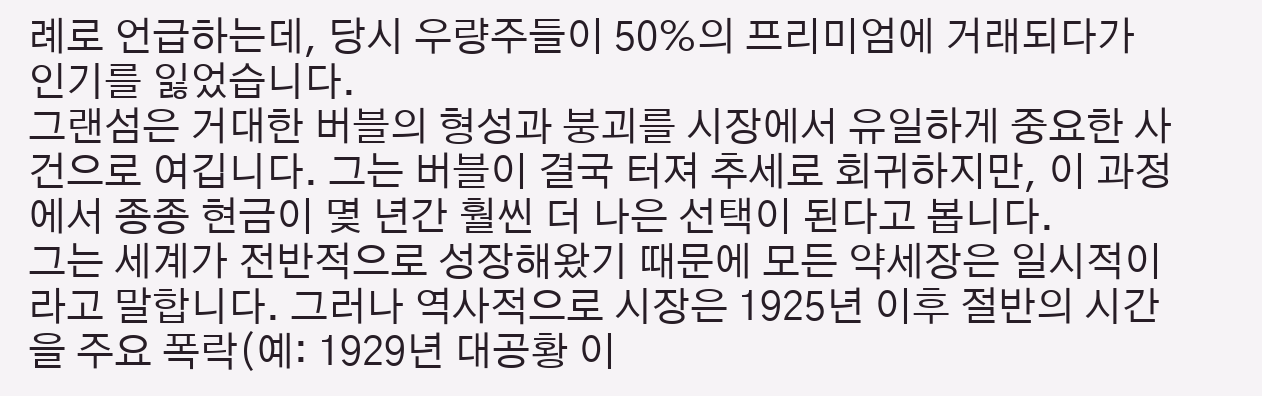례로 언급하는데, 당시 우량주들이 50%의 프리미엄에 거래되다가 인기를 잃었습니다.
그랜섬은 거대한 버블의 형성과 붕괴를 시장에서 유일하게 중요한 사건으로 여깁니다. 그는 버블이 결국 터져 추세로 회귀하지만, 이 과정에서 종종 현금이 몇 년간 훨씬 더 나은 선택이 된다고 봅니다.
그는 세계가 전반적으로 성장해왔기 때문에 모든 약세장은 일시적이라고 말합니다. 그러나 역사적으로 시장은 1925년 이후 절반의 시간을 주요 폭락(예: 1929년 대공황 이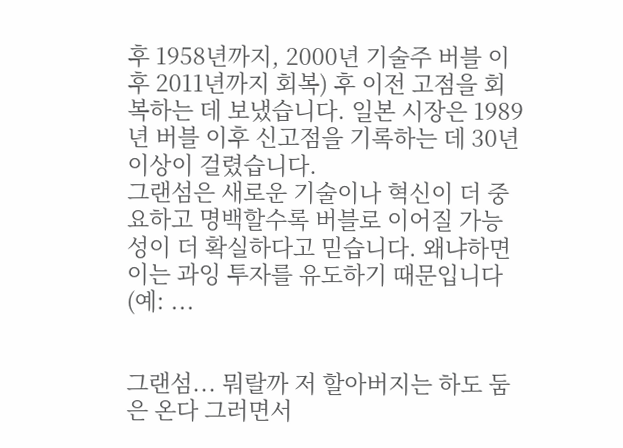후 1958년까지, 2000년 기술주 버블 이후 2011년까지 회복) 후 이전 고점을 회복하는 데 보냈습니다. 일본 시장은 1989년 버블 이후 신고점을 기록하는 데 30년 이상이 걸렸습니다.
그랜섬은 새로운 기술이나 혁신이 더 중요하고 명백할수록 버블로 이어질 가능성이 더 확실하다고 믿습니다. 왜냐하면 이는 과잉 투자를 유도하기 때문입니다(예: ...


그랜섬... 뭐랄까 저 할아버지는 하도 둠은 온다 그러면서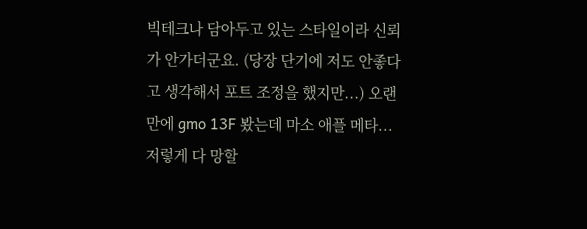빅테크나 담아두고 있는 스타일이라 신뢰가 안가더군요. (당장 단기에 저도 안좋다고 생각해서 포트 조정을 했지만...) 오랜만에 gmo 13F 봤는데 마소 애플 메타... 저렇게 다 망할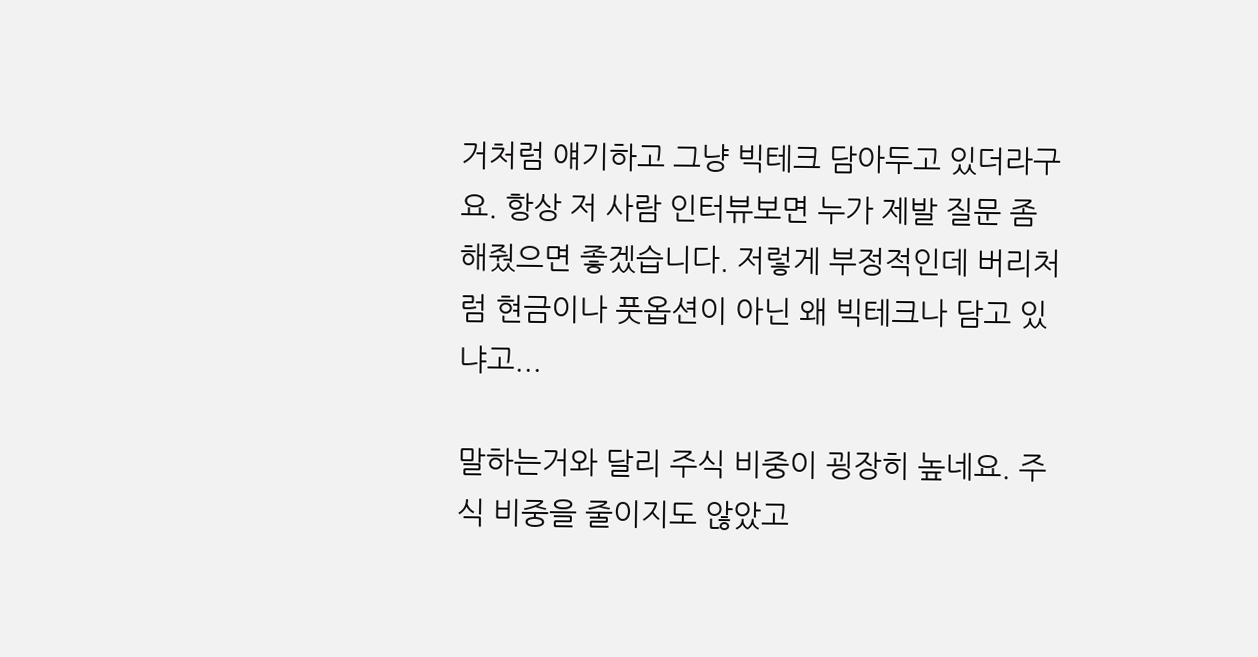거처럼 얘기하고 그냥 빅테크 담아두고 있더라구요. 항상 저 사람 인터뷰보면 누가 제발 질문 좀 해줬으면 좋겠습니다. 저렇게 부정적인데 버리처럼 현금이나 풋옵션이 아닌 왜 빅테크나 담고 있냐고...

말하는거와 달리 주식 비중이 굉장히 높네요. 주식 비중을 줄이지도 않았고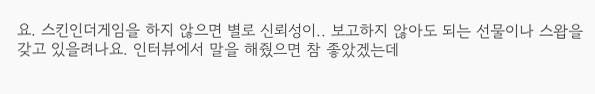요. 스킨인더게임을 하지 않으면 별로 신뢰성이.. 보고하지 않아도 되는 선물이나 스왑을 갖고 있을려나요. 인터뷰에서 말을 해줬으면 참 좋았겠는데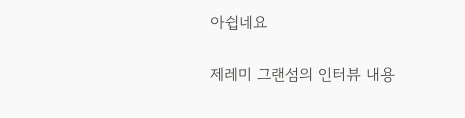아쉽네요

제레미 그랜섬의 인터뷰 내용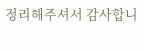정리해주셔서 감사합니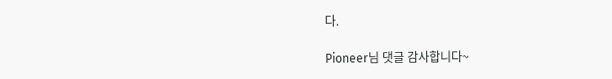다.

Pioneer님 댓글 감사합니다~